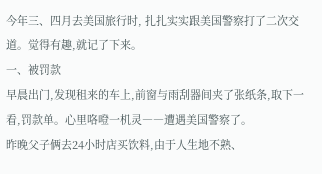今年三、四月去美国旅行时, 扎扎实实跟美国警察打了二次交道。觉得有趣,就记了下来。
一、被罚款
早晨出门,发现租来的车上,前窗与雨刮器间夹了张纸条,取下一看,罚款单。心里咯噔一机灵――遭遇美国警察了。
昨晚父子俩去24小时店买饮料,由于人生地不熟、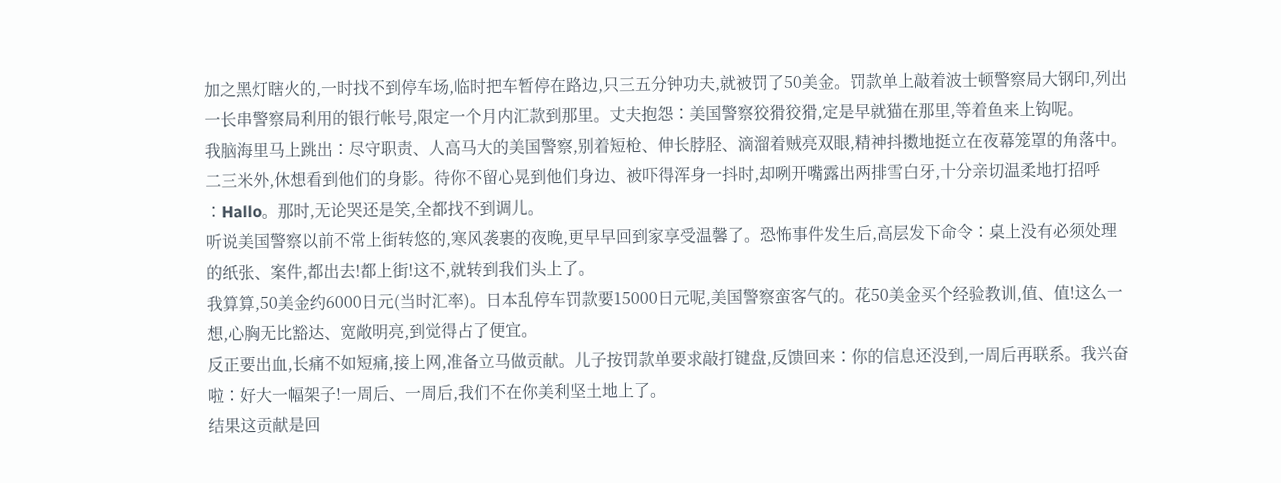加之黑灯瞎火的,一时找不到停车场,临时把车暂停在路边,只三五分钟功夫,就被罚了50美金。罚款单上敲着波士顿警察局大钢印,列出一长串警察局利用的银行帐号,限定一个月内汇款到那里。丈夫抱怨∶美国警察狡猾狡猾,定是早就猫在那里,等着鱼来上钩呢。
我脑海里马上跳出∶尽守职责、人高马大的美国警察,别着短枪、伸长脖胫、滴溜着贼亮双眼,精神抖擞地挺立在夜幕笼罩的角落中。二三米外,休想看到他们的身影。待你不留心晃到他们身边、被吓得浑身一抖时,却咧开嘴露出两排雪白牙,十分亲切温柔地打招呼∶Hallo。那时,无论哭还是笑,全都找不到调儿。
听说美国警察以前不常上街转悠的,寒风袭裹的夜晚,更早早回到家享受温馨了。恐怖事件发生后,高层发下命令∶桌上没有必须处理的纸张、案件,都出去!都上街!这不,就转到我们头上了。
我算算,50美金约6000日元(当时汇率)。日本乱停车罚款要15000日元呢,美国警察蛮客气的。花50美金买个经验教训,值、值!这么一想,心胸无比豁达、宽敞明亮,到觉得占了便宜。
反正要出血,长痛不如短痛,接上网,准备立马做贡献。儿子按罚款单要求敲打键盘,反馈回来∶你的信息还没到,一周后再联系。我兴奋啦∶好大一幅架子!一周后、一周后,我们不在你美利坚土地上了。
结果这贡献是回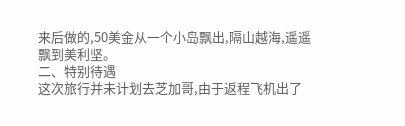来后做的,50美金从一个小岛飘出,隔山越海,遥遥飘到美利坚。
二、特别待遇
这次旅行并未计划去芝加哥,由于返程飞机出了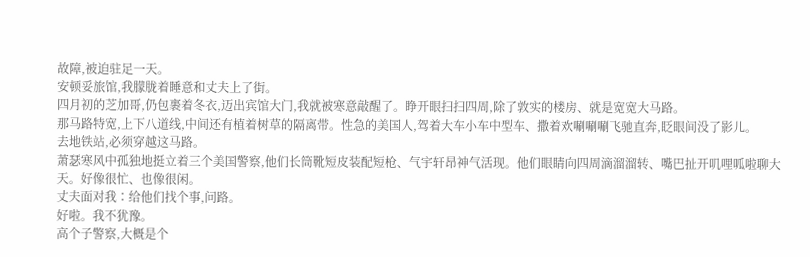故障,被迫驻足一天。
安顿妥旅馆,我朦胧着睡意和丈夫上了街。
四月初的芝加哥,仍包裹着冬衣,迈出宾馆大门,我就被寒意敲醒了。睁开眼扫扫四周,除了敦实的楼房、就是宽宽大马路。
那马路特宽,上下八道线,中间还有植着树草的隔离带。性急的美国人,驾着大车小车中型车、撒着欢唰唰唰飞驰直奔,眨眼间没了影儿。
去地铁站,必须穿越这马路。
萧瑟寒风中孤独地挺立着三个美国警察,他们长筒靴短皮装配短枪、气宇轩昂神气活现。他们眼睛向四周滴溜溜转、嘴巴扯开叽哩呱啦聊大天。好像很忙、也像很闲。
丈夫面对我∶给他们找个事,问路。
好啦。我不犹豫。
高个子警察,大概是个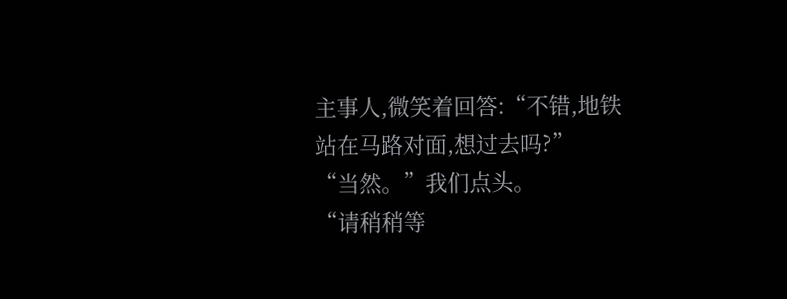主事人,微笑着回答:“不错,地铁站在马路对面,想过去吗?”
“当然。”我们点头。
“请稍稍等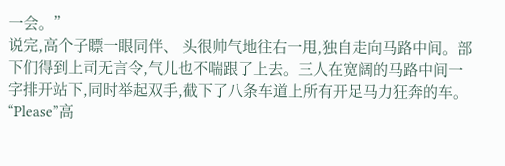一会。”
说完,高个子瞟一眼同伴、 头很帅气地往右一甩,独自走向马路中间。部下们得到上司无言令,气儿也不喘跟了上去。三人在宽阔的马路中间一字排开站下,同时举起双手,截下了八条车道上所有开足马力狂奔的车。
“Please”高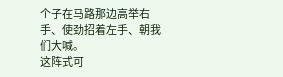个子在马路那边高举右手、使劲招着左手、朝我们大喊。
这阵式可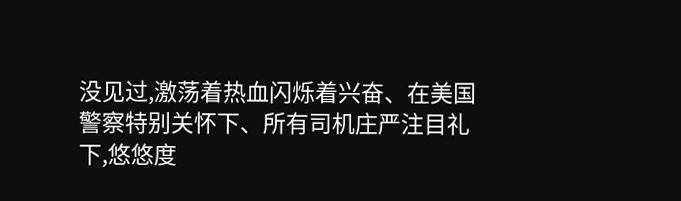没见过,激荡着热血闪烁着兴奋、在美国警察特别关怀下、所有司机庄严注目礼下,悠悠度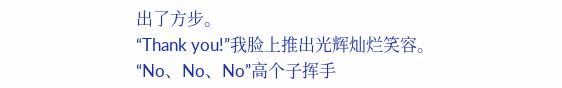出了方步。
“Thank you!”我脸上推出光辉灿烂笑容。
“No、No、No”高个子挥手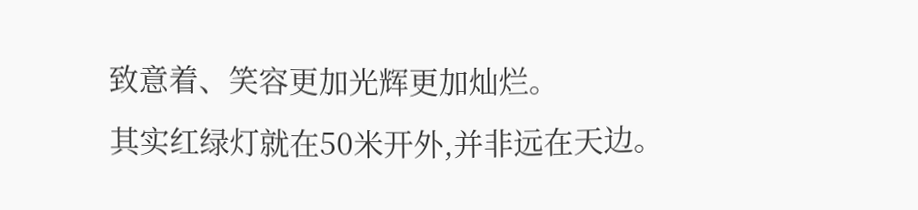致意着、笑容更加光辉更加灿烂。
其实红绿灯就在50米开外,并非远在天边。